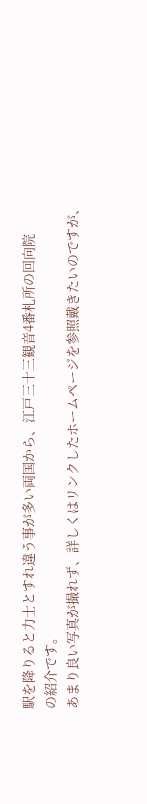駅を降りると力士とすれ違う事が多い両国から、江戸三十三観音4番札所の回向院
の紹介です。
あまり良い写真が撮れず、詳しくはリンクしたホームページを参照戴きたいのですが、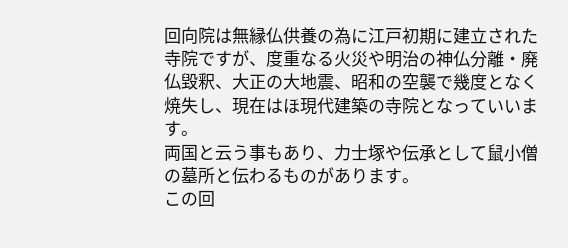回向院は無縁仏供養の為に江戸初期に建立された寺院ですが、度重なる火災や明治の神仏分離・廃仏毀釈、大正の大地震、昭和の空襲で幾度となく焼失し、現在はほ現代建築の寺院となっていいます。
両国と云う事もあり、力士塚や伝承として鼠小僧の墓所と伝わるものがあります。
この回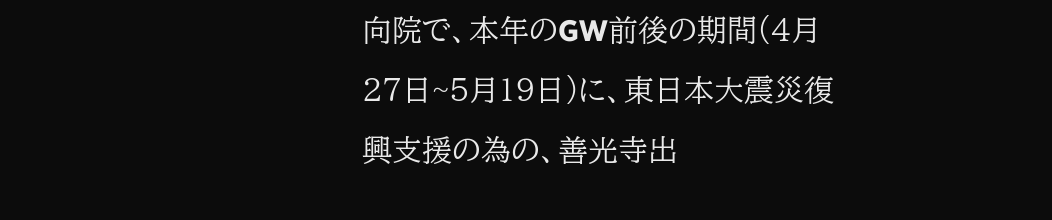向院で、本年のGW前後の期間(4月27日~5月19日)に、東日本大震災復興支援の為の、善光寺出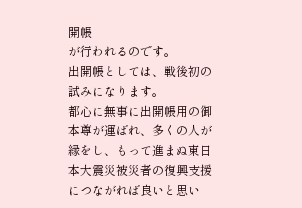開帳
が行われるのです。
出開帳としては、戦後初の試みになります。
都心に無事に出開帳用の御本尊が運ばれ、多くの人が縁をし、もって進まぬ東日本大震災被災者の復興支援につながれば良いと思い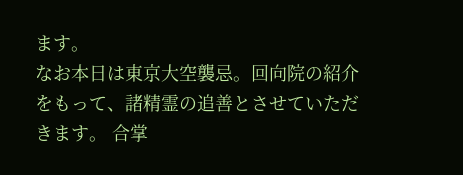ます。
なお本日は東京大空襲忌。回向院の紹介をもって、諸精霊の追善とさせていただきます。 合掌